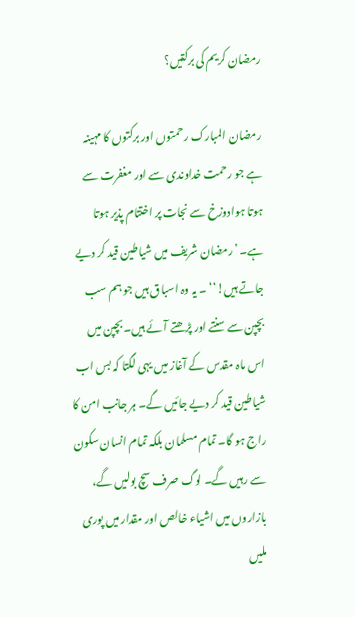رمضان کریم کی برکتیں؟

رمضان المبارک رحمتوں اور برکتوں کا مہینہ ہے جو رحمت خداوندی سے اور مغفرت سے ہوتا ہوادوزخ سے نجات پر اختتام پذیر ہوتا ہے۔ ’رمضان شریف میں شیاطین قید کر دیے جاتے ہیں!‘‘ ۔ یہ وہ اسباق ہیں جو ہم سب بچپن سے سنتے اور پڑھتے آئے ہیں۔بچپن میں اس ماہ مقدس کے آغاز میں یہی لگتا کہ بس اب شیاطین قید کر دیے جائیں گے۔ ہر جانب امن کا راج ہو گا۔ تمام مسلمان بلکہ تمام انسان سکون سے رہیں گے۔ لوگ صرف سچ بولیں گے، بازاروں میں اشیاء خالص اور مقدار میں پوری ملیں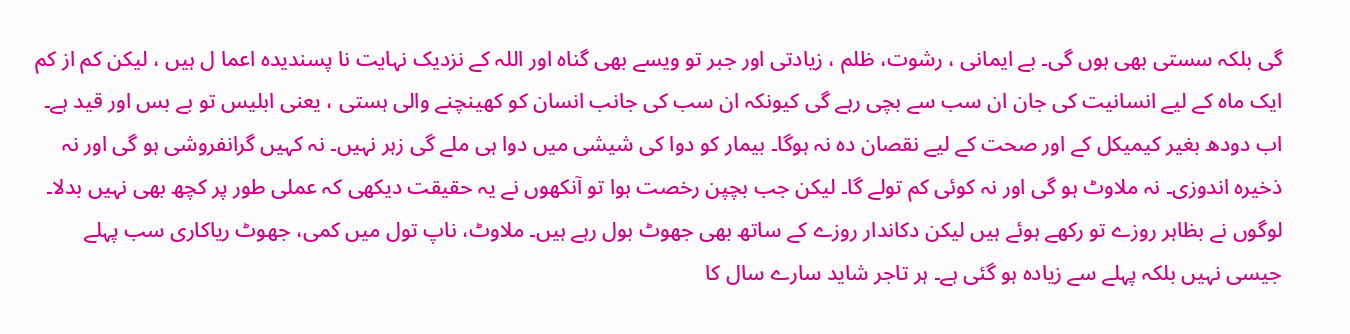گی بلکہ سستی بھی ہوں گی۔ بے ایمانی ، رشوت، ظلم ، زیادتی اور جبر تو ویسے بھی گناہ اور اللہ کے نزدیک نہایت نا پسندیدہ اعما ل ہیں ، لیکن کم از کم ایک ماہ کے لیے انسانیت کی جان ان سب سے بچی رہے گی کیونکہ ان سب کی جانب انسان کو کھینچنے والی ہستی ، یعنی ابلیس تو بے بس اور قید ہے۔ اب دودھ بغیر کیمیکل کے اور صحت کے لیے نقصان دہ نہ ہوگا۔ بیمار کو دوا کی شیشی میں دوا ہی ملے گی زہر نہیں۔ نہ کہیں گرانفروشی ہو گی اور نہ ذخیرہ اندوزی۔ نہ ملاوٹ ہو گی اور نہ کوئی کم تولے گا۔ لیکن جب بچپن رخصت ہوا تو آنکھوں نے یہ حقیقت دیکھی کہ عملی طور پر کچھ بھی نہیں بدلا۔ لوگوں نے بظاہر روزے تو رکھے ہوئے ہیں لیکن دکاندار روزے کے ساتھ بھی جھوٹ بول رہے ہیں۔ ملاوٹ، ناپ تول میں کمی، جھوٹ ریاکاری سب پہلے جیسی نہیں بلکہ پہلے سے زیادہ ہو گئی ہے۔ ہر تاجر شاید سارے سال کا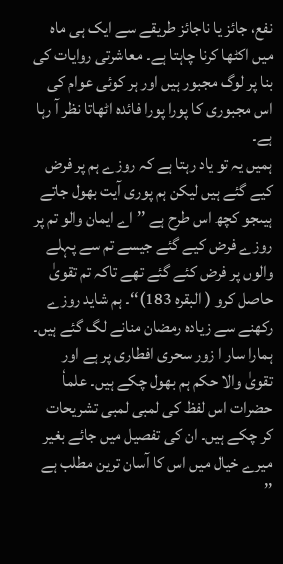نفع، جائز یا ناجائز طریقے سے ایک ہی ماہ میں اکٹھا کرنا چاہتا ہے۔ معاشرتی روایات کی بنا پر لوگ مجبور ہیں اور ہر کوئی عوام کی اس مجبوری کا پورا پورا فائدہ اٹھاتا نظر آ رہا ہے۔
ہمیں یہ تو یاد رہتا ہے کہ روزے ہم پر فرض کیے گئے ہیں لیکن ہم پوری آیت بھول جاتے ہیںجو کچھ اس طرح ہے ’’ اے ایمان والو تم پر روزے فرض کیے گئے جیسے تم سے پہلے والوں پر فرض کئے گئے تھے تاکہ تم تقویٰ حاصل کرو ( البقرہ 183)‘‘۔ ہم شاید روزے رکھنے سے زیادہ رمضان منانے لگ گئے ہیں۔ ہمارا سار ا زور سحری افطاری پر ہے اور تقویٰ والا حکم ہم بھول چکے ہیں۔ علماٗ حضرات اس لفظ کی لمبی لمبی تشریحات کر چکے ہیں۔ ان کی تفصیل میں جائے بغیر میرے خیال میں اس کا آسان ترین مطلب ہے ’’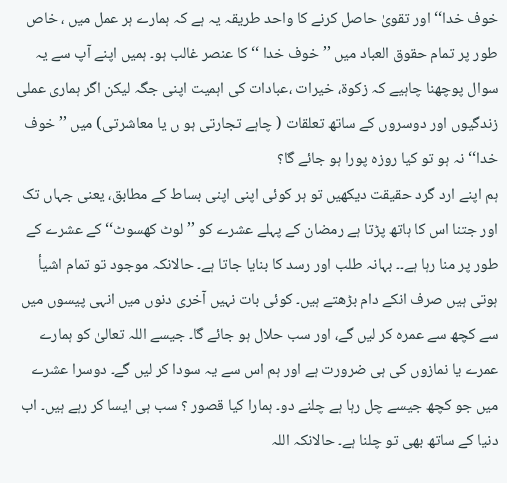خوف خدا‘‘ اور تقویٰ حاصل کرنے کا واحد طریقہ یہ ہے کہ ہمارے ہر عمل میں ، خاص طور پر تمام حقوق العباد میں ’’ خوف خدا ‘‘ کا عنصر غالب ہو۔ ہمیں اپنے آپ سے یہ سوال پوچھنا چاہیے کہ زکوۃ، خیرات ،عبادات کی اہمیت اپنی جگہ لیکن اگر ہماری عملی زندگیوں اور دوسروں کے ساتھ تعلقات ( چاہے تجارتی ہو ں یا معاشرتی) میں ’’ خوف خدا‘‘ نہ ہو تو کیا روزہ پورا ہو جائے گا؟
ہم اپنے ارد گرد حقیقت دیکھیں تو ہر کوئی اپنی اپنی بساط کے مطابق، یعنی جہاں تک اور جتنا اس کا ہاتھ پڑتا ہے رمضان کے پہلے عشرے کو ’’ لوٹ کھسوٹ‘‘ کے عشرے کے طور پر منا رہا ہے۔۔ بہانہ طلب اور رسد کا بنایا جاتا ہے۔ حالانکہ موجود تو تمام اشیأ ہوتی ہیں صرف انکے دام بڑھتے ہیں۔ کوئی بات نہیں آخری دنوں میں انہی پیسوں میں سے کچھ سے عمرہ کر لیں گے، اور سب حلال ہو جائے گا۔ جیسے اللہ تعالیٰ کو ہمارے عمرے یا نمازوں کی ہی ضرورت ہے اور ہم اس سے یہ سودا کر لیں گے۔ دوسرا عشرے میں جو کچھ جیسے چل رہا ہے چلنے دو۔ ہمارا کیا قصور ؟ سب ہی ایسا کر رہے ہیں۔ اب دنیا کے ساتھ بھی تو چلنا ہے۔ حالانکہ اللہ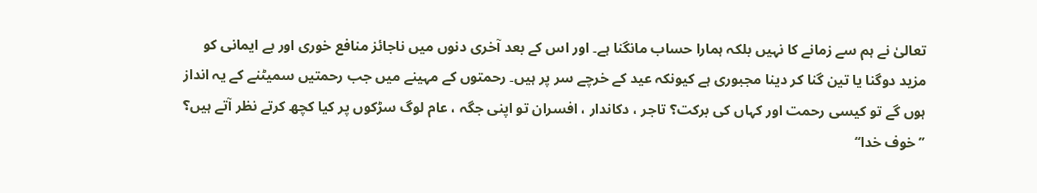تعالیٰ نے ہم سے زمانے کا نہیں بلکہ ہمارا حساب مانگنا ہے۔ اور اس کے بعد آخری دنوں میں ناجائز منافع خوری اور بے ایمانی کو مزید دوگنا یا تین گنا کر دینا مجبوری ہے کیونکہ عید کے خرچے سر پر ہیں۔ رحمتوں کے مہینے میں جب رحمتیں سمیٹنے کے یہ انداز ہوں گے تو کیسی رحمت اور کہاں کی برکت؟ تاجر ، دکاندار ، افسران تو اپنی جگہ ، عام لوگ سڑکوں پر کیا کچھ کرتے نظر آتے ہیں؟ ’’ خوف خدا‘‘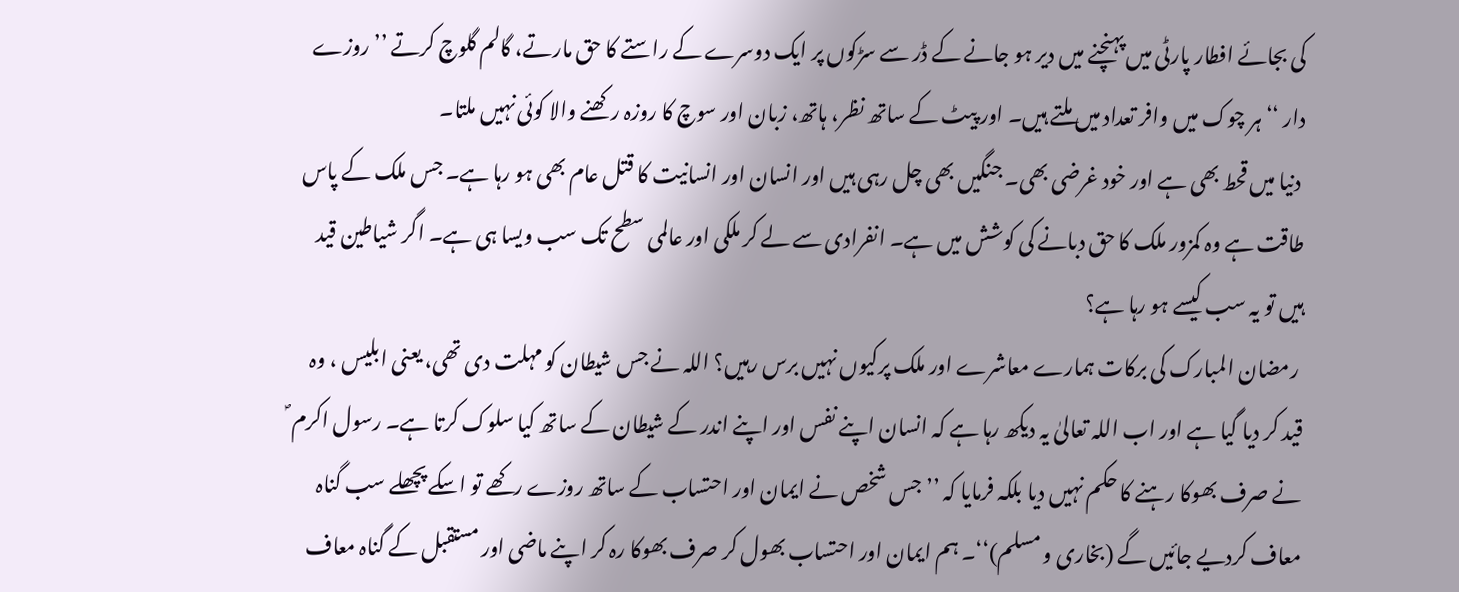کی بجائے افطار پارٹی میں پہنچنے میں دیر ہو جانے کے ڈر سے سڑکوں پر ایک دوسرے کے راستے کا حق مارتے، گالم گلوچ کرتے ’’ روزے دار ‘‘ ہر چوک میں وافر تعداد میں ملتے ہیں۔ اور پیٹ کے ساتھ نظر، ہاتھ، زبان اور سوچ کا روزہ رکھنے والا کوئی نہیں ملتا۔
 دنیا میں قحط بھی ہے اور خود غرضی بھی۔ جنگیں بھی چل رہی ہیں اور انسان اور انسانیت کا قتل عام بھی ہو رہا ہے۔ جس ملک کے پاس طاقت ہے وہ کمزور ملک کا حق دبانے کی کوشش میں ہے۔ انفرادی سے لے کر ملکی اور عالمی سطح تک سب ویسا ہی ہے۔ اگر شیاطین قید ہیں تو یہ سب کیسے ہو رہا ہے؟
 رمضان المبارک کی برکات ہمارے معاشرے اور ملک پرکیوں نہیں برس رہیں؟ اللہ نے جس شیطان کو مہلت دی تھی، یعنی ابلیس ، وہ قید کر دیا گیا ہے اور اب اللہ تعالیٰ یہ دیکھ رہا ہے کہ انسان اپنے نفس اور اپنے اندر کے شیطان کے ساتھ کیا سلوک کرتا ہے۔ رسول اکرم ؐ نے صرف بھوکا رہنے کا حکم نہیں دیا بلکہ فرمایا کہ ’’جس شخص نے ایمان اور احتساب کے ساتھ روزے رکھے تو اسکے پچھلے سب گناہ معاف کردیے جائیں گے (بخاری و مسلم)‘‘۔ ہم ایمان اور احتساب بھول کر صرف بھوکا رہ کر اپنے ماضی اور مستقبل کے گناہ معاف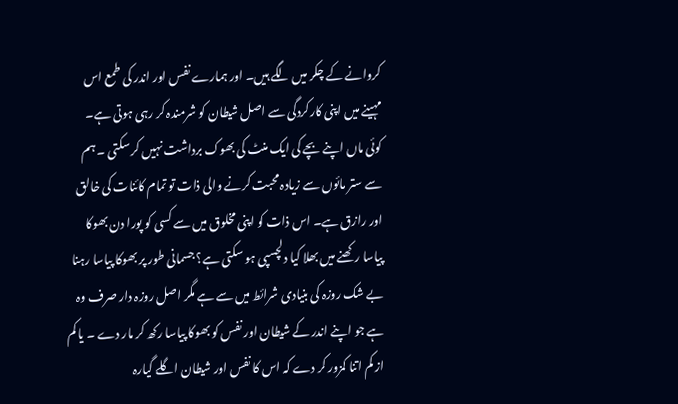کروانے کے چکر میں لگے ہیں۔ اور ہمارے نفس اور اندر کی طمع اس مہینے میں اپنی کارکردگی سے اصل شیطان کو شرمندہ کر رہی ہوتی ہے۔
کوئی ماں اپنے بچے کی ایک منٹ کی بھوک برداشت نہیں کر سکتی ۔ ہم سے ستر مائوں سے زیادہ محبت کرنے والی ذات تو تمام کائنات کی خالق اور رازق ہے۔ اس ذات کو اپنی مخلوق میں سے کسی کو پورا دن بھوکا پیاسا رکھنے میں بھلا کیا دلچسپی ہو سکتی ہے؟ جسمانی طور پر بھوکا پیاسا رہنا بے شک روزہ کی بنیادی شرائط میں سے ہے مگر اصل روزہ دار صرف وہ ہے جو اپنے اندر کے شیطان اور نفس کو بھوکا پیاسا رکھ کر مار دے ۔ یا کم از کم اتنا کمزور کر دے کہ اس کا نفس اور شیطان اگلے گیارہ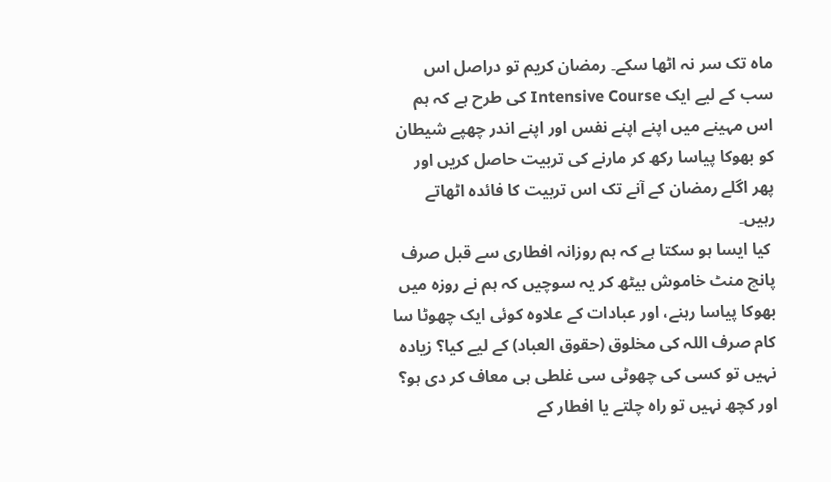ماہ تک سر نہ اٹھا سکے۔ رمضان کریم تو دراصل اس سب کے لیے ایک Intensive Course کی طرح ہے کہ ہم اس مہینے میں اپنے اپنے نفس اور اپنے اندر چھپے شیطان کو بھوکا پیاسا رکھ کر مارنے کی تربیت حاصل کریں اور پھر اگلے رمضان کے آنے تک اس تربیت کا فائدہ اٹھاتے رہیں۔
 کیا ایسا ہو سکتا ہے کہ ہم روزانہ افطاری سے قبل صرف پانچ منٹ خاموش بیٹھ کر یہ سوچیں کہ ہم نے روزہ میں بھوکا پیاسا رہنے، اور عبادات کے علاوہ کوئی ایک چھوٹا سا کام صرف اللہ کی مخلوق (حقوق العباد) کے لیے کیا؟ زیادہ نہیں تو کسی کی چھوٹی سی غلطی ہی معاف کر دی ہو؟ اور کچھ نہیں تو راہ چلتے یا افطار کے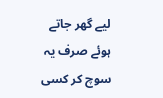لیے گھر جاتے ہوئے صرف یہ سوچ کر کسی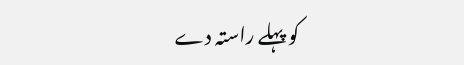کو پہلے راستہ دے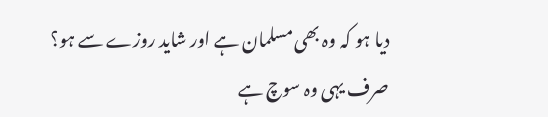دیا ہو کہ وہ بھی مسلمان ہے اور شاید روزے سے ہو؟ صرف یہی وہ سوچ ہے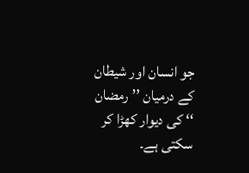جو انسان اور شیطان کے درمیان ’’ رمضان ‘‘ کی دیوار کھڑا کر سکتی ہے۔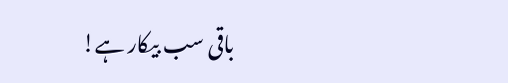باقی سب بیکار ہے!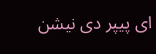ای پیپر دی نیشن